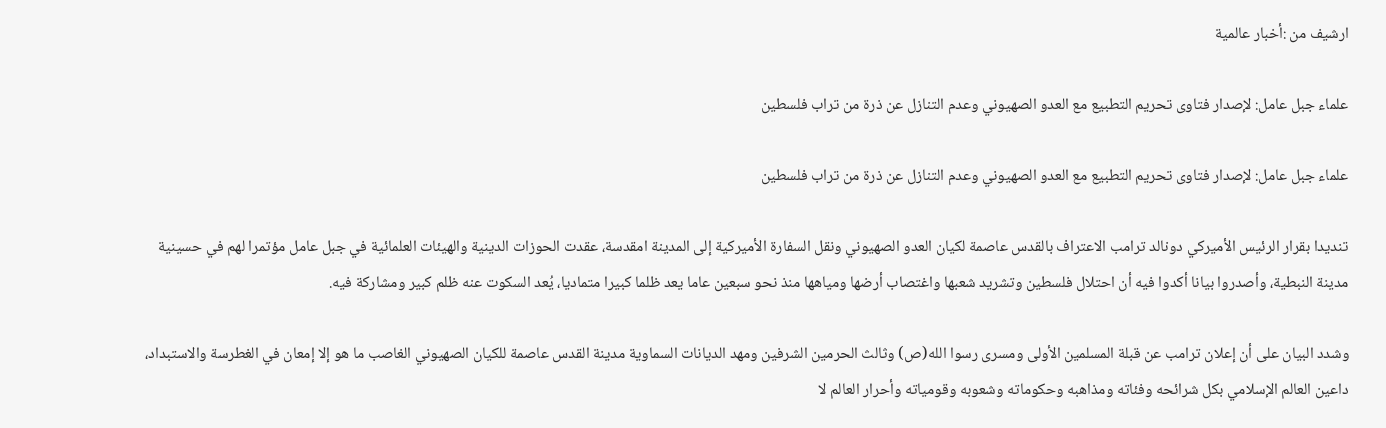ارشيف من :أخبار عالمية

علماء جبل عامل: لإصدار فتاوى تحريم التطبيع مع العدو الصهيوني وعدم التنازل عن ذرة من تراب فلسطين

علماء جبل عامل: لإصدار فتاوى تحريم التطبيع مع العدو الصهيوني وعدم التنازل عن ذرة من تراب فلسطين

تنديدا بقرار الرئيس الأميركي دونالد ترامب الاعتراف بالقدس عاصمة لكيان العدو الصهيوني ونقل السفارة الأميركية إلى المدينة امقدسة، عقدت الحوزات الدينية والهيئات العلمائية في جبل عامل مؤتمرا لهم في حسينية مدينة النبطية، وأصدروا بيانا أكدوا فيه أن احتلال فلسطين وتشريد شعبها واغتصاب أرضها ومياهها منذ نحو سبعين عاما يعد ظلما كبيرا متماديا، يُعد السكوت عنه ظلم كبير ومشاركة فيه.

وشدد البيان على أن إعلان ترامب عن قبلة المسلمين الأولى ومسرى رسوا الله(ص) وثالث الحرمين الشرفين ومهد الديانات السماوية مدينة القدس عاصمة للكيان الصهيوني الغاصب ما هو إلا إمعان في الغطرسة والاستبداد، داعين العالم الإسلامي بكل شرائحه وفئاته ومذاهبه وحكوماته وشعوبه وقومياته وأحرار العالم لا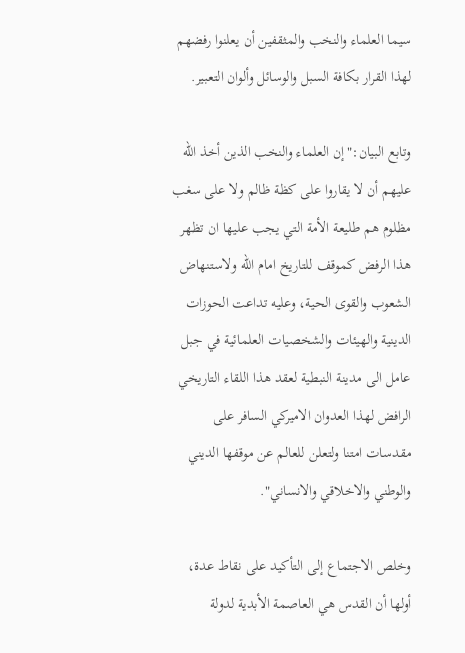سيما العلماء والنخب والمثقفين أن يعلنوا رفضهم لهذا القرار بكافة السبل والوسائل وألوان التعبير.

وتابع البيان:"إن العلماء والنخب الذين أخذ الله عليهم أن لا يقاروا على كظة ظالم ولا على سغب مظلوم هم طليعة الأمة التي يجب عليها ان تظهر هذا الرفض كموقف للتاريخ امام الله ولاستنهاض الشعوب والقوى الحية، وعليه تداعت الحوزات الدينية والهيئات والشخصيات العلمائية في جبل عامل الى مدينة النبطية لعقد هذا اللقاء التاريخي الرافض لهذا العدوان الاميركي السافر على مقدسات امتنا ولتعلن للعالم عن موقفها الديني والوطني والاخلاقي والانساني".

وخلص الاجتماع إلى التأكيد على نقاط عدة، أولها أن القدس هي العاصمة الأبدية لدولة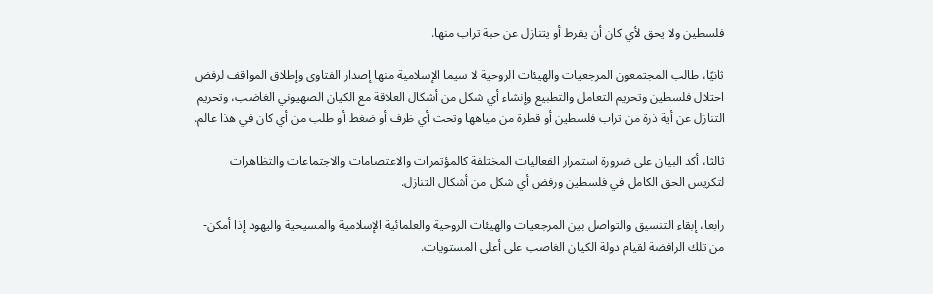فلسطين ولا يحق لأي كان أن يفرط أو يتنازل عن حبة تراب منها.

ثانيًا، طالب المجتمعون المرجعيات والهيئات الروحية لا سيما الإسلامية منها إصدار الفتاوى وإطلاق المواقف لرفض احتلال فلسطين وتحريم التعامل والتطبيع وإنشاء أي شكل من أشكال العلاقة مع الكيان الصهيوني الغاضب، وتحريم التنازل عن أية ذرة من تراب فلسطين أو قطرة من مياهها وتحت أي ظرف أو ضغط أو طلب من أي كان في هذا عالم.

ثالثا، أكد البيان على ضرورة استمرار الفعاليات المختلفة كالمؤتمرات والاعتصامات والاجتماعات والتظاهرات لتكريس الحق الكامل في فلسطين ورفض أي شكل من أشكال التنازل.

رابعا، إبقاء التنسيق والتواصل بين المرجعيات والهيئات الروحية والعلمائية الإسلامية والمسيحية واليهود إذا أمكن- من تلك الرافضة لقيام دولة الكيان الغاصب على أعلى المستويات.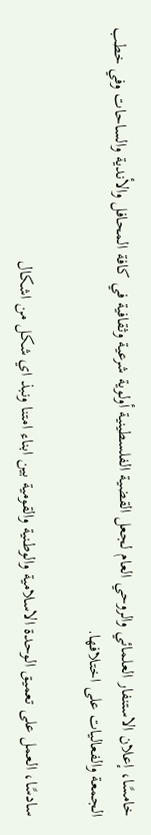خامسًا، إعلان الاستنفار العلمائي والروحي العام لجعل القضية الفلسطينية أولوية شرعية وثقافية في كافة المحافل والأندية والساحات وفي خطب الجمعة والفعاليات على اختلافها.

سادسًا، العمل على تعميق الوحدة الاسلامية والوطنية والقومية بين ابناء امتنا ونبذ اي شكل من اشكال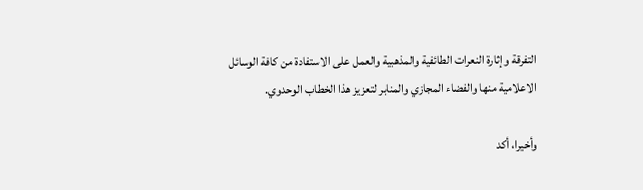التفرقة وإثارة النعرات الطائفية والمذهبية والعمل على الاستفادة من كافة الوسائل الاعلامية منها والفضاء المجازي والمنابر لتعزيز هذا الخطاب الوحدوي.

وأخيرا، أكد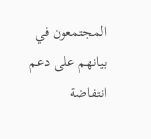المجتمعون في بيانهم على دعم انتفاضة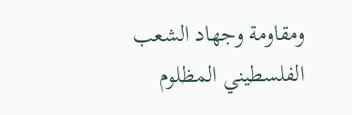ومقاومة وجهاد الشعب الفلسطيني المظلوم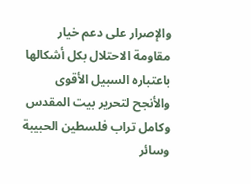والإصرار على دعم خيار مقاومة الاحتلال بكل أشكالها باعتباره السبيل الأقوى والأنجح لتحرير بيت المقدس وكامل تراب فلسطين الحبيبة وسائر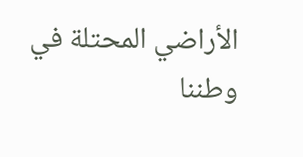الأراضي المحتلة في وطننا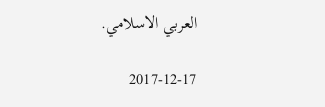العربي الاسلامي.

2017-12-17